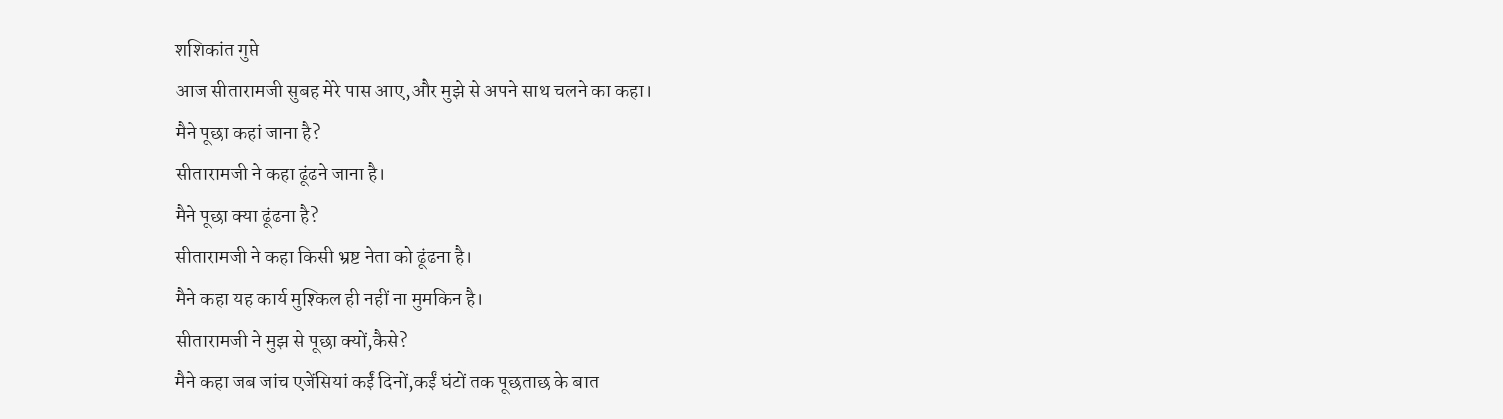शशिकांत गुप्ते
आज सीतारामजी सुबह मेरे पास आए,और मुझे से अपने साथ चलने का कहा।
मैने पूछा कहां जाना है?
सीतारामजी ने कहा ढूंढने जाना है।
मैने पूछा क्या ढूंढना है?
सीतारामजी ने कहा किसी भ्रष्ट नेता को ढूंढना है।
मैने कहा यह कार्य मुश्किल ही नहीं ना मुमकिन है।
सीतारामजी ने मुझ से पूछा क्यों,कैसे?
मैने कहा जब जांच एजेंसियां कईं दिनों,कईं घंटों तक पूछताछ के बात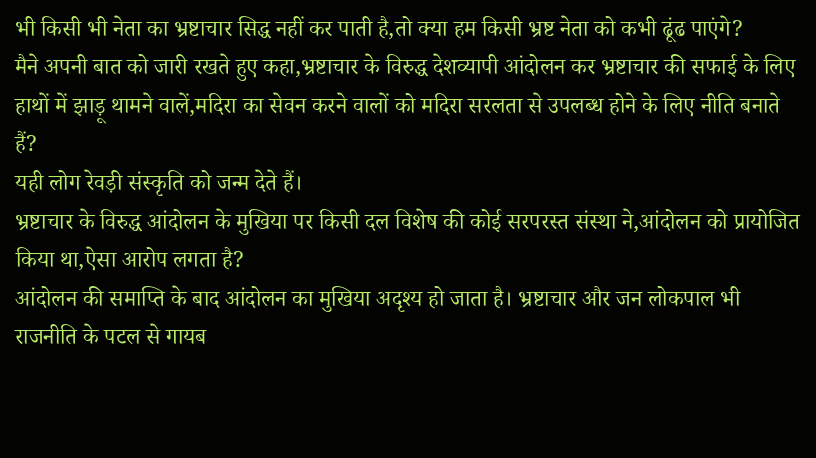भी किसी भी नेता का भ्रष्टाचार सिद्ध नहीं कर पाती है,तो क्या हम किसी भ्रष्ट नेता को कभी ढूंढ पाएंगे?
मैने अपनी बात को जारी रखते हुए कहा,भ्रष्टाचार के विरुद्ध देशव्यापी आंदोलन कर भ्रष्टाचार की सफाई के लिए हाथों में झाड़ू थामने वालें,मदिरा का सेवन करने वालों को मदिरा सरलता से उपलब्ध होने के लिए नीति बनाते हैं?
यही लोग रेवड़ी संस्कृति को जन्म देते हैं।
भ्रष्टाचार के विरुद्ध आंदोलन के मुखिया पर किसी दल विशेष की कोई सरपरस्त संस्था ने,आंदोलन को प्रायोजित किया था,ऐसा आरोप लगता है?
आंदोलन की समाप्ति के बाद आंदोलन का मुखिया अदृश्य हो जाता है। भ्रष्टाचार और जन लोकपाल भी राजनीति के पटल से गायब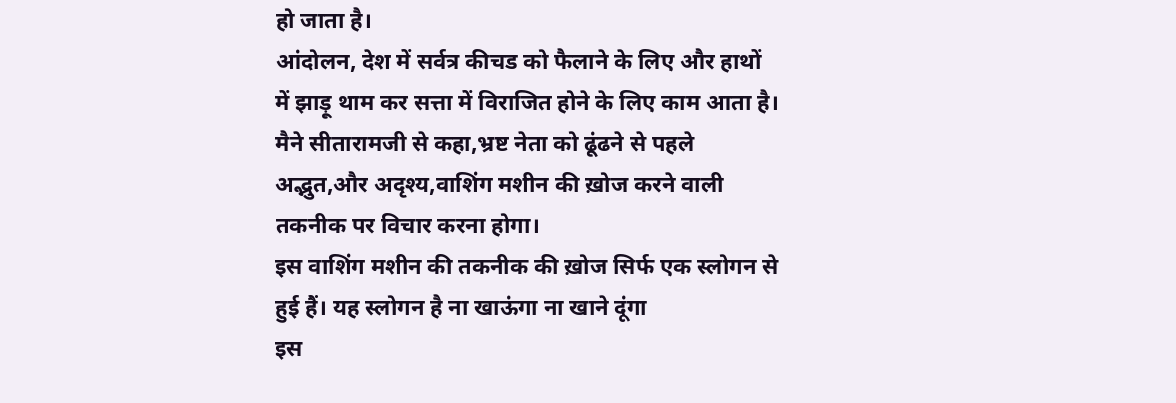हो जाता है।
आंदोलन, देश में सर्वत्र कीचड को फैलाने के लिए और हाथों में झाड़ू थाम कर सत्ता में विराजित होने के लिए काम आता है।
मैने सीतारामजी से कहा,भ्रष्ट नेता को ढूंढने से पहले अद्भुत,और अदृश्य,वाशिंग मशीन की ख़ोज करने वाली तकनीक पर विचार करना होगा।
इस वाशिंग मशीन की तकनीक की ख़ोज सिर्फ एक स्लोगन से हुई हैं। यह स्लोगन है ना खाऊंगा ना खाने दूंगा
इस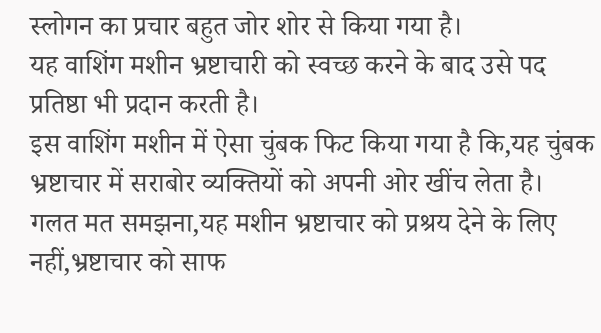स्लोगन का प्रचार बहुत जोर शोर से किया गया है।
यह वाशिंग मशीन भ्रष्टाचारी को स्वच्छ करने के बाद उसे पद प्रतिष्ठा भी प्रदान करती है।
इस वाशिंग मशीन में ऐसा चुंबक फिट किया गया है कि,यह चुंबक भ्रष्टाचार में सराबोर व्यक्तियों को अपनी ओर खींच लेता है।
गलत मत समझना,यह मशीन भ्रष्टाचार को प्रश्रय देने के लिए नहीं,भ्रष्टाचार को साफ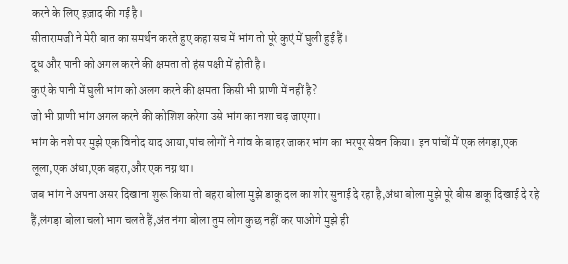करने के लिए इज़ाद की गई है।
सीतारामजी ने मेरी बात का समर्थन करते हुए कहा सच में भांग तो पूरे कुएं में घुली हुई हैं।
दूध और पानी को अगल करने की क्षमता तो हंस पक्षी में होती है।
कुएं के पानी में घुली भांग को अलग करने की क्षमता किसी भी प्राणी में नहीं है?
जो भी प्राणी भांग अगल करने की कोशिश करेगा उसे भांग का नशा चढ़ जाएगा।
भांग के नशे पर मुझे एक विनोद याद आया,पांच लोगों ने गांव के बाहर जाकर भांग का भरपूर सेवन किया। इन पांचों में एक लंगड़ा,एक लूला,एक अंधा,एक बहरा,और एक नग्न था।
जब भांग ने अपना असर दिखाना शुरू किया तो बहरा बोला मुझे डाकू दल का शोर सुनाई दे रहा है,अंधा बोला मुझे पूरे बीस डाकू दिखाई दे रहे हैं,लंगड़ा बोला चलो भाग चलते हैं,अंत नंगा बोला तुम लोग कुछ नहीं कर पाओगे मुझे ही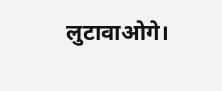लुटावाओगे।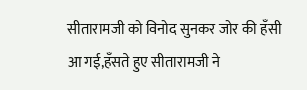सीतारामजी को विनोद सुनकर जोर की हँसी आ गई,हँसते हुए सीतारामजी ने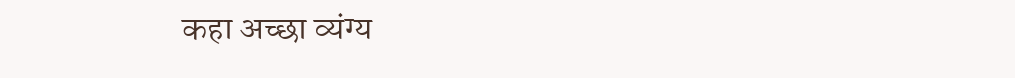कहा अच्छा व्यंग्य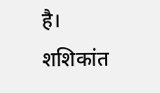है।
शशिकांत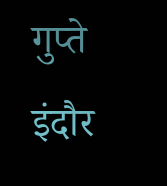गुप्ते इंदौर